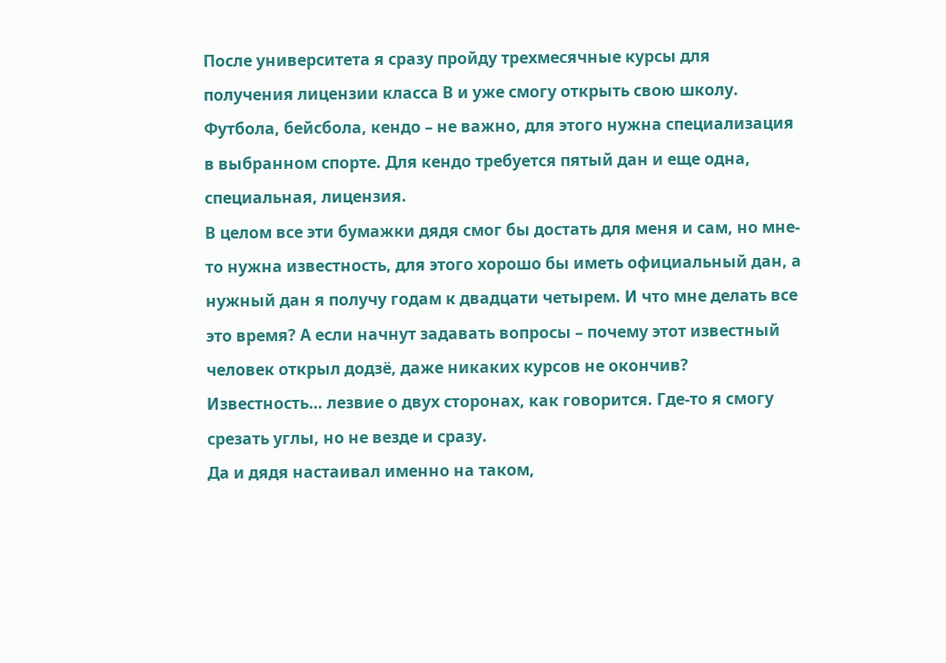После университета я сразу пройду трехмесячные курсы для получения лицензии класса В и уже смогу открыть свою школу. Футбола, бейсбола, кендо – не важно, для этого нужна специализация в выбранном спорте. Для кендо требуется пятый дан и еще одна, специальная, лицензия.
В целом все эти бумажки дядя смог бы достать для меня и сам, но мне-то нужна известность, для этого хорошо бы иметь официальный дан, а нужный дан я получу годам к двадцати четырем. И что мне делать все это время? А если начнут задавать вопросы – почему этот известный человек открыл додзё, даже никаких курсов не окончив? Известность… лезвие о двух сторонах, как говорится. Где-то я смогу срезать углы, но не везде и сразу.
Да и дядя настаивал именно на таком,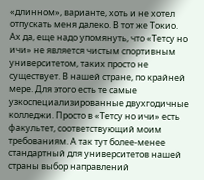«длинном», варианте, хоть и не хотел отпускать меня далеко. В тот же Токио.
Ах да, еще надо упомянуть, что «Тетсу но ичи» не является чистым спортивным университетом, таких просто не существует. В нашей стране, по крайней мере. Для этого есть те самые узкоспециализированные двухгодичные колледжи. Просто в «Тетсу но ичи» есть факультет, соответствующий моим требованиям. А так тут более-менее стандартный для университетов нашей страны выбор направлений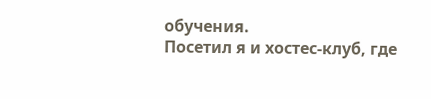обучения.
Посетил я и хостес-клуб, где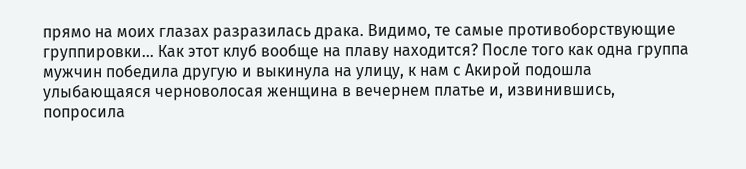прямо на моих глазах разразилась драка. Видимо, те самые противоборствующие группировки… Как этот клуб вообще на плаву находится? После того как одна группа мужчин победила другую и выкинула на улицу, к нам с Акирой подошла улыбающаяся черноволосая женщина в вечернем платье и, извинившись, попросила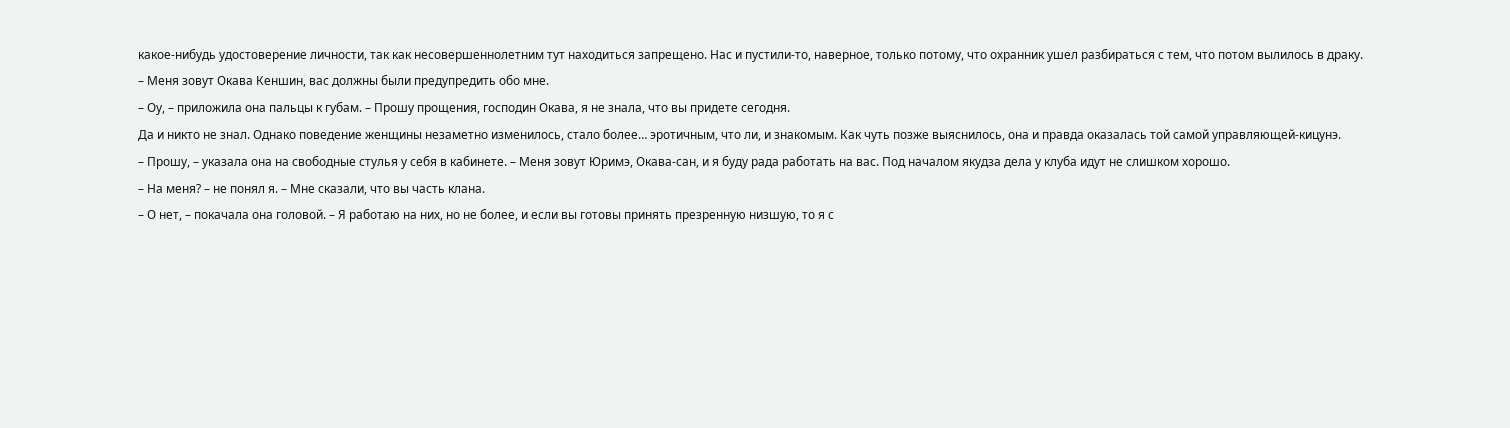какое-нибудь удостоверение личности, так как несовершеннолетним тут находиться запрещено. Нас и пустили-то, наверное, только потому, что охранник ушел разбираться с тем, что потом вылилось в драку.
– Меня зовут Окава Кеншин, вас должны были предупредить обо мне.
– Оу, – приложила она пальцы к губам. – Прошу прощения, господин Окава, я не знала, что вы придете сегодня.
Да и никто не знал. Однако поведение женщины незаметно изменилось, стало более… эротичным, что ли, и знакомым. Как чуть позже выяснилось, она и правда оказалась той самой управляющей-кицунэ.
– Прошу, – указала она на свободные стулья у себя в кабинете. – Меня зовут Юримэ, Окава-сан, и я буду рада работать на вас. Под началом якудза дела у клуба идут не слишком хорошо.
– На меня? – не понял я. – Мне сказали, что вы часть клана.
– О нет, – покачала она головой. – Я работаю на них, но не более, и если вы готовы принять презренную низшую, то я с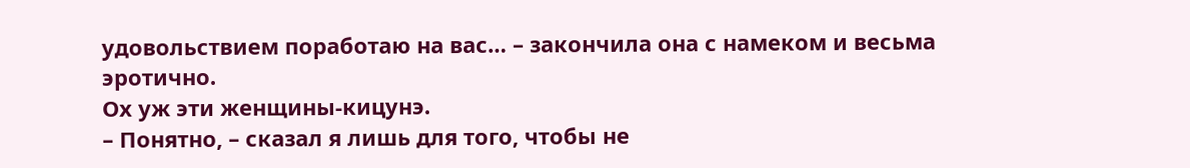удовольствием поработаю на вас… – закончила она с намеком и весьма эротично.
Ох уж эти женщины-кицунэ.
– Понятно, – сказал я лишь для того, чтобы не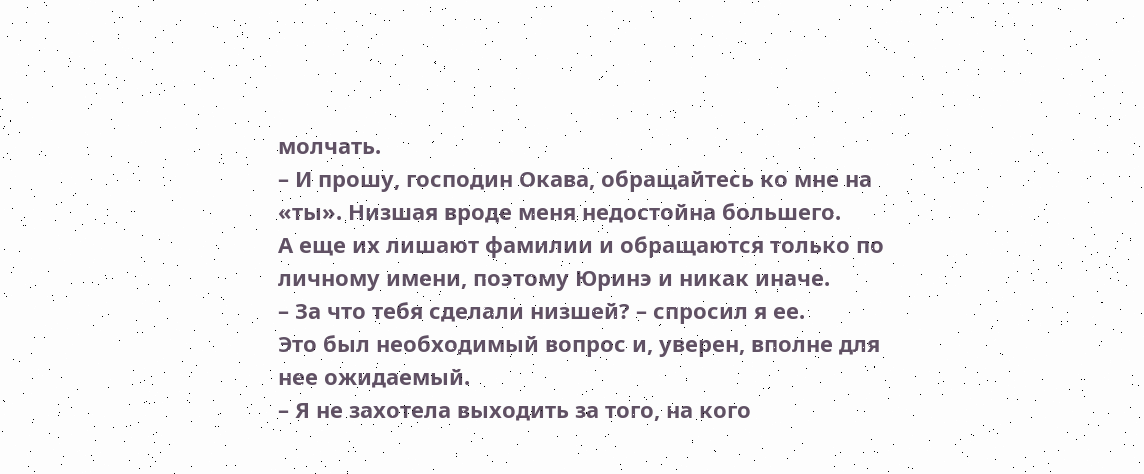молчать.
– И прошу, господин Окава, обращайтесь ко мне на «ты». Низшая вроде меня недостойна большего.
А еще их лишают фамилии и обращаются только по личному имени, поэтому Юринэ и никак иначе.
– За что тебя сделали низшей? – спросил я ее.
Это был необходимый вопрос и, уверен, вполне для нее ожидаемый.
– Я не захотела выходить за того, на кого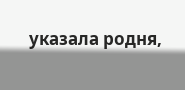указала родня,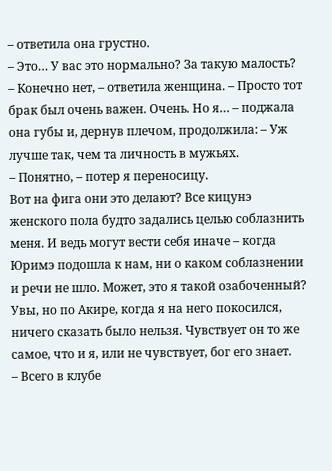– ответила она грустно.
– Это… У вас это нормально? За такую малость?
– Конечно нет, – ответила женщина. – Просто тот брак был очень важен. Очень. Но я… – поджала она губы и, дернув плечом, продолжила: – Уж лучше так, чем та личность в мужьях.
– Понятно, – потер я переносицу.
Вот на фига они это делают? Все кицунэ женского пола будто задались целью соблазнить меня. И ведь могут вести себя иначе – когда Юримэ подошла к нам, ни о каком соблазнении и речи не шло. Может, это я такой озабоченный? Увы, но по Акире, когда я на него покосился, ничего сказать было нельзя. Чувствует он то же самое, что и я, или не чувствует, бог его знает.
– Всего в клубе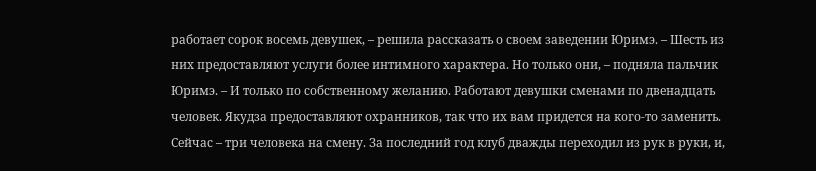работает сорок восемь девушек, – решила рассказать о своем заведении Юримэ. – Шесть из них предоставляют услуги более интимного характера. Но только они, – подняла пальчик Юримэ. – И только по собственному желанию. Работают девушки сменами по двенадцать человек. Якудза предоставляют охранников, так что их вам придется на кого-то заменить. Сейчас – три человека на смену. За последний год клуб дважды переходил из рук в руки, и,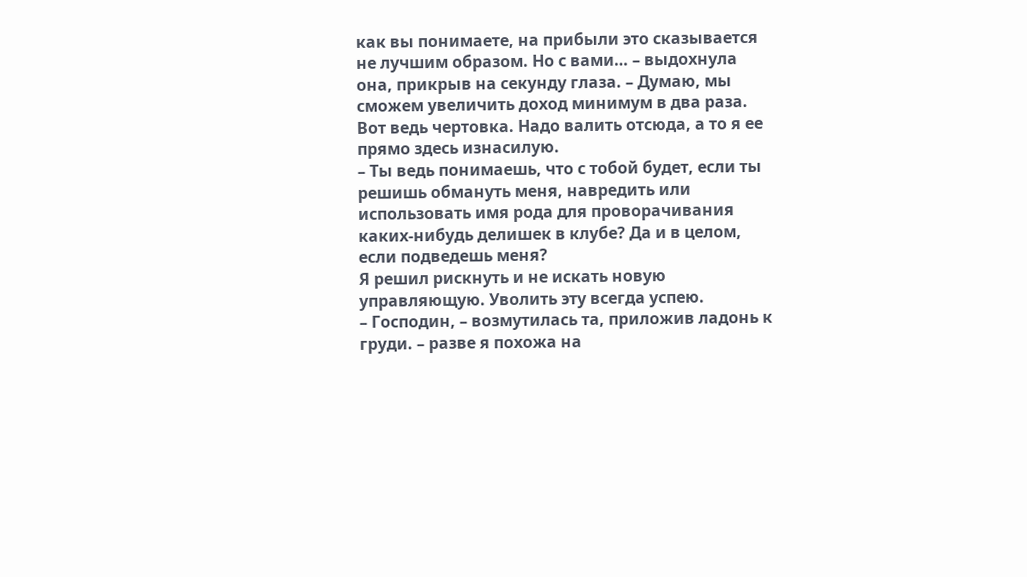как вы понимаете, на прибыли это сказывается не лучшим образом. Но с вами… – выдохнула она, прикрыв на секунду глаза. – Думаю, мы сможем увеличить доход минимум в два раза.
Вот ведь чертовка. Надо валить отсюда, а то я ее прямо здесь изнасилую.
– Ты ведь понимаешь, что с тобой будет, если ты решишь обмануть меня, навредить или использовать имя рода для проворачивания каких-нибудь делишек в клубе? Да и в целом, если подведешь меня?
Я решил рискнуть и не искать новую управляющую. Уволить эту всегда успею.
– Господин, – возмутилась та, приложив ладонь к груди. – разве я похожа на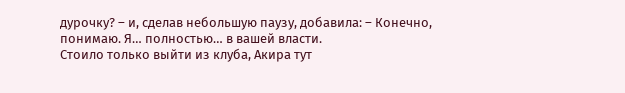дурочку? – и, сделав небольшую паузу, добавила: – Конечно, понимаю. Я… полностью… в вашей власти.
Стоило только выйти из клуба, Акира тут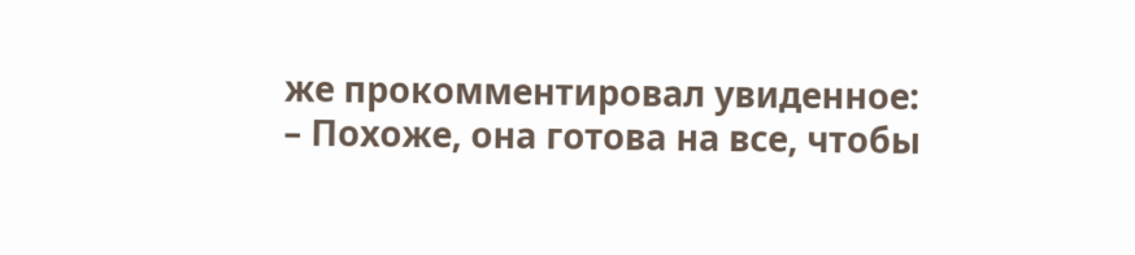же прокомментировал увиденное:
– Похоже, она готова на все, чтобы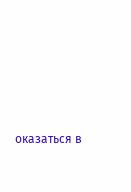оказаться в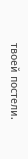твоей постели.